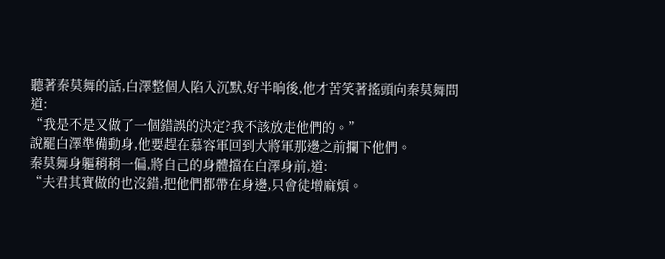聽著秦莫舞的話,白澤整個人陷入沉默,好半晌後,他才苦笑著搖頭向秦莫舞問道:
“我是不是又做了一個錯誤的決定?我不該放走他們的。”
說罷白澤準備動身,他要趕在慕容軍回到大將軍那邊之前攔下他們。
秦莫舞身軀稍稍一偏,將自己的身體擋在白澤身前,道:
“夫君其實做的也沒錯,把他們都帶在身邊,只會徒增麻煩。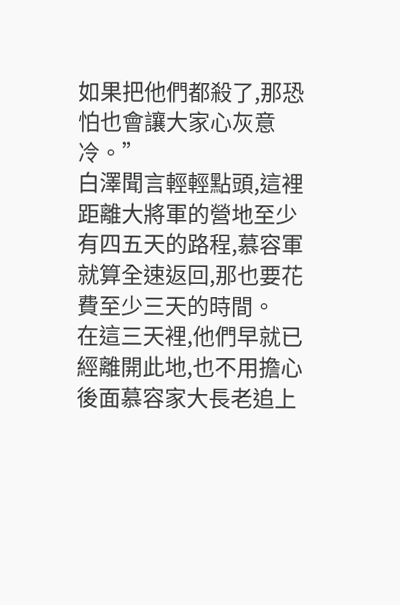如果把他們都殺了,那恐怕也會讓大家心灰意冷。”
白澤聞言輕輕點頭,這裡距離大將軍的營地至少有四五天的路程,慕容軍就算全速返回,那也要花費至少三天的時間。
在這三天裡,他們早就已經離開此地,也不用擔心後面慕容家大長老追上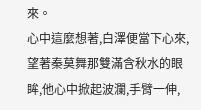來。
心中這麼想著,白澤便當下心來,望著秦莫舞那雙滿含秋水的眼眸,他心中掀起波瀾,手臂一伸,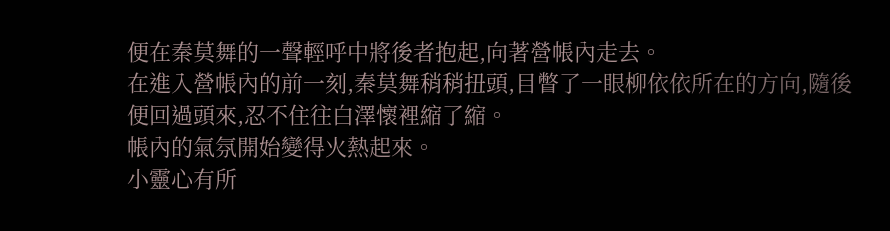便在秦莫舞的一聲輕呼中將後者抱起,向著營帳內走去。
在進入營帳內的前一刻,秦莫舞稍稍扭頭,目瞥了一眼柳依依所在的方向,隨後便回過頭來,忍不住往白澤懷裡縮了縮。
帳內的氣氛開始變得火熱起來。
小靈心有所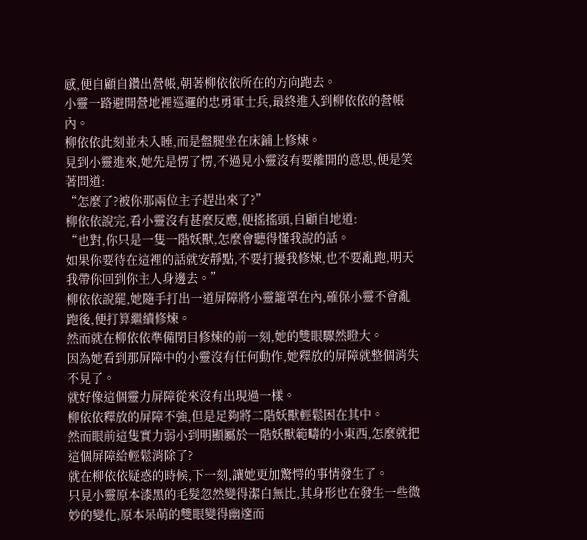感,便自顧自鑽出營帳,朝著柳依依所在的方向跑去。
小靈一路避開營地裡巡邏的忠勇軍士兵,最終進入到柳依依的營帳內。
柳依依此刻並未入睡,而是盤腿坐在床鋪上修煉。
見到小靈進來,她先是愣了愣,不過見小靈沒有要離開的意思,便是笑著問道:
“怎麼了?被你那兩位主子趕出來了?”
柳依依說完,看小靈沒有甚麼反應,便搖搖頭,自顧自地道:
“也對,你只是一隻一階妖獸,怎麼會聽得懂我說的話。
如果你要待在這裡的話就安靜點,不要打擾我修煉,也不要亂跑,明天我帶你回到你主人身邊去。”
柳依依說罷,她隨手打出一道屏障將小靈籠罩在內,確保小靈不會亂跑後,便打算繼續修煉。
然而就在柳依依準備閉目修煉的前一刻,她的雙眼驟然瞪大。
因為她看到那屏障中的小靈沒有任何動作,她釋放的屏障就整個消失不見了。
就好像這個靈力屏障從來沒有出現過一樣。
柳依依釋放的屏障不強,但是足夠將二階妖獸輕鬆困在其中。
然而眼前這隻實力弱小到明顯屬於一階妖獸範疇的小東西,怎麼就把這個屏障給輕鬆消除了?
就在柳依依疑惑的時候,下一刻,讓她更加驚愕的事情發生了。
只見小靈原本漆黑的毛髮忽然變得潔白無比,其身形也在發生一些微妙的變化,原本呆萌的雙眼變得幽邃而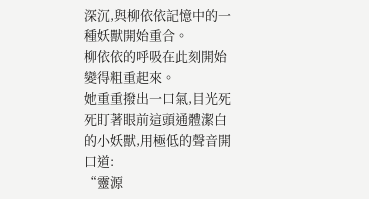深沉,與柳依依記憶中的一種妖獸開始重合。
柳依依的呼吸在此刻開始變得粗重起來。
她重重撥出一口氣,目光死死盯著眼前這頭通體潔白的小妖獸,用極低的聲音開口道:
“靈源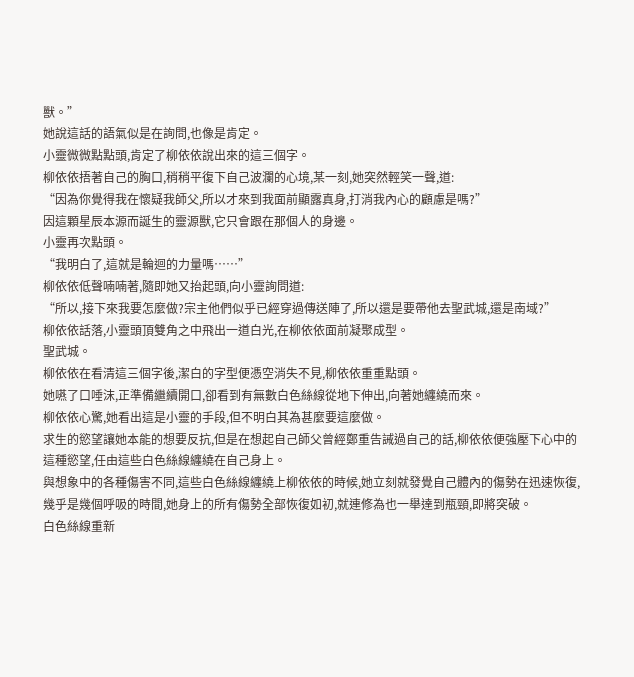獸。”
她說這話的語氣似是在詢問,也像是肯定。
小靈微微點點頭,肯定了柳依依說出來的這三個字。
柳依依捂著自己的胸口,稍稍平復下自己波瀾的心境,某一刻,她突然輕笑一聲,道:
“因為你覺得我在懷疑我師父,所以才來到我面前顯露真身,打消我內心的顧慮是嗎?”
因這顆星辰本源而誕生的靈源獸,它只會跟在那個人的身邊。
小靈再次點頭。
“我明白了,這就是輪迴的力量嗎……”
柳依依低聲喃喃著,隨即她又抬起頭,向小靈詢問道:
“所以,接下來我要怎麼做?宗主他們似乎已經穿過傳送陣了,所以還是要帶他去聖武城,還是南域?”
柳依依話落,小靈頭頂雙角之中飛出一道白光,在柳依依面前凝聚成型。
聖武城。
柳依依在看清這三個字後,潔白的字型便憑空消失不見,柳依依重重點頭。
她嚥了口唾沫,正準備繼續開口,卻看到有無數白色絲線從地下伸出,向著她纏繞而來。
柳依依心驚,她看出這是小靈的手段,但不明白其為甚麼要這麼做。
求生的慾望讓她本能的想要反抗,但是在想起自己師父曾經鄭重告誡過自己的話,柳依依便強壓下心中的這種慾望,任由這些白色絲線纏繞在自己身上。
與想象中的各種傷害不同,這些白色絲線纏繞上柳依依的時候,她立刻就發覺自己體內的傷勢在迅速恢復,幾乎是幾個呼吸的時間,她身上的所有傷勢全部恢復如初,就連修為也一舉達到瓶頸,即將突破。
白色絲線重新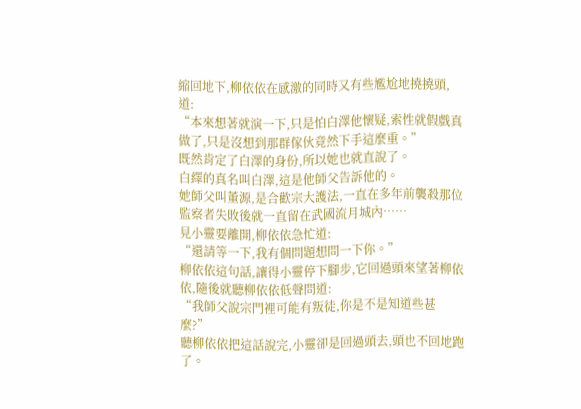縮回地下,柳依依在感激的同時又有些尷尬地撓撓頭,道:
“本來想著就演一下,只是怕白澤他懷疑,索性就假戲真做了,只是沒想到那群傢伙竟然下手這麼重。”
既然肯定了白澤的身份,所以她也就直說了。
白繹的真名叫白澤,這是他師父告訴他的。
她師父叫董源,是合歡宗大護法,一直在多年前襲殺那位監察者失敗後就一直留在武國流月城內……
見小靈要離開,柳依依急忙道:
“還請等一下,我有個問題想問一下你。”
柳依依這句話,讓得小靈停下腳步,它回過頭來望著柳依依,隨後就聽柳依依低聲問道:
“我師父說宗門裡可能有叛徒,你是不是知道些甚麼?”
聽柳依依把這話說完,小靈卻是回過頭去,頭也不回地跑了。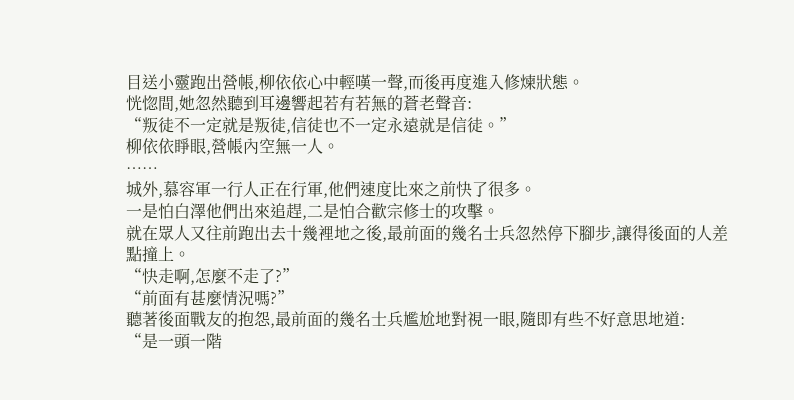目送小靈跑出營帳,柳依依心中輕嘆一聲,而後再度進入修煉狀態。
恍惚間,她忽然聽到耳邊響起若有若無的蒼老聲音:
“叛徒不一定就是叛徒,信徒也不一定永遠就是信徒。”
柳依依睜眼,營帳內空無一人。
……
城外,慕容軍一行人正在行軍,他們速度比來之前快了很多。
一是怕白澤他們出來追趕,二是怕合歡宗修士的攻擊。
就在眾人又往前跑出去十幾裡地之後,最前面的幾名士兵忽然停下腳步,讓得後面的人差點撞上。
“快走啊,怎麼不走了?”
“前面有甚麼情況嗎?”
聽著後面戰友的抱怨,最前面的幾名士兵尷尬地對視一眼,隨即有些不好意思地道:
“是一頭一階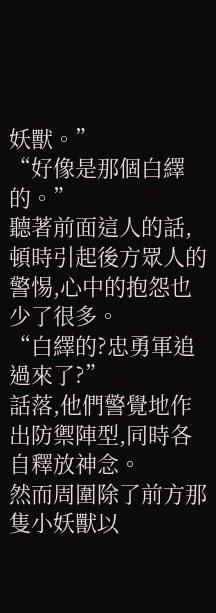妖獸。”
“好像是那個白繹的。”
聽著前面這人的話,頓時引起後方眾人的警惕,心中的抱怨也少了很多。
“白繹的?忠勇軍追過來了?”
話落,他們警覺地作出防禦陣型,同時各自釋放神念。
然而周圍除了前方那隻小妖獸以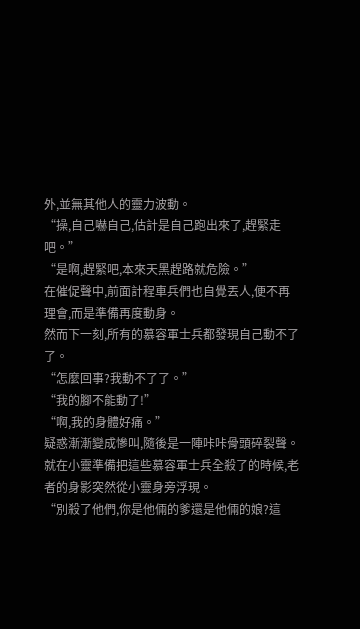外,並無其他人的靈力波動。
“操,自己嚇自己,估計是自己跑出來了,趕緊走吧。”
“是啊,趕緊吧,本來天黑趕路就危險。”
在催促聲中,前面計程車兵們也自覺丟人,便不再理會,而是準備再度動身。
然而下一刻,所有的慕容軍士兵都發現自己動不了了。
“怎麼回事?我動不了了。”
“我的腳不能動了!”
“啊,我的身體好痛。”
疑惑漸漸變成慘叫,隨後是一陣咔咔骨頭碎裂聲。
就在小靈準備把這些慕容軍士兵全殺了的時候,老者的身影突然從小靈身旁浮現。
“別殺了他們,你是他倆的爹還是他倆的娘?這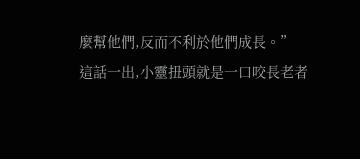麼幫他們,反而不利於他們成長。”
這話一出,小靈扭頭就是一口咬長老者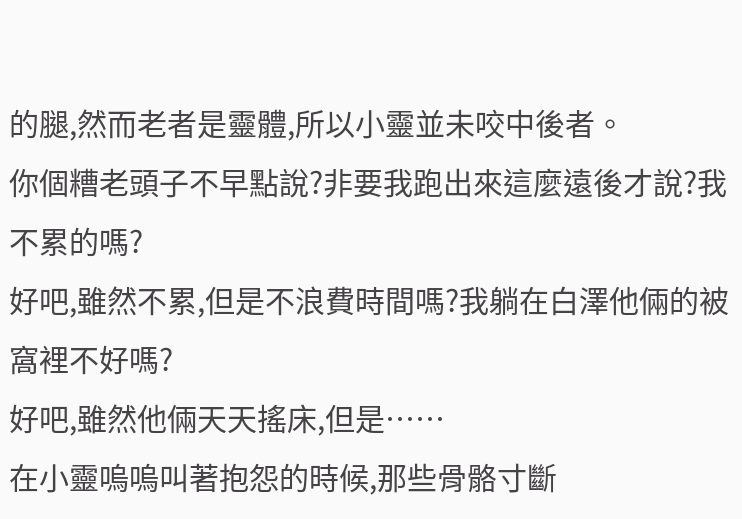的腿,然而老者是靈體,所以小靈並未咬中後者。
你個糟老頭子不早點說?非要我跑出來這麼遠後才說?我不累的嗎?
好吧,雖然不累,但是不浪費時間嗎?我躺在白澤他倆的被窩裡不好嗎?
好吧,雖然他倆天天搖床,但是……
在小靈嗚嗚叫著抱怨的時候,那些骨骼寸斷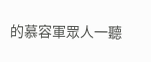的慕容軍眾人一聽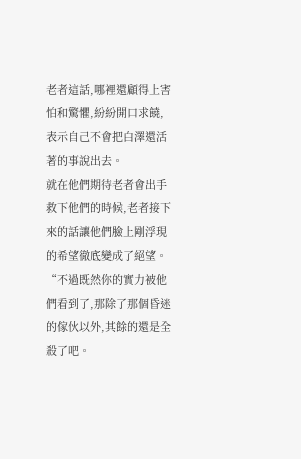老者這話,哪裡還顧得上害怕和驚懼,紛紛開口求饒,表示自己不會把白澤還活著的事說出去。
就在他們期待老者會出手救下他們的時候,老者接下來的話讓他們臉上剛浮現的希望徹底變成了絕望。
“不過既然你的實力被他們看到了,那除了那個昏迷的傢伙以外,其餘的還是全殺了吧。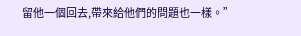留他一個回去,帶來給他們的問題也一樣。”